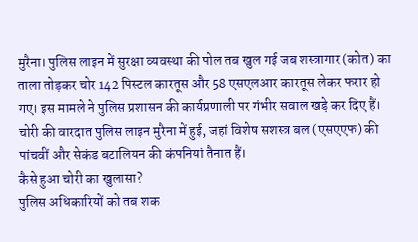मुरैना। पुलिस लाइन में सुरक्षा व्यवस्था की पोल तब खुल गई जब शस्त्रागार (कोत) का ताला तोड़कर चोर 142 पिस्टल कारतूस और 58 एसएलआर कारतूस लेकर फरार हो गए। इस मामले ने पुलिस प्रशासन की कार्यप्रणाली पर गंभीर सवाल खड़े कर दिए हैं। चोरी की वारदात पुलिस लाइन मुरैना में हुई, जहां विशेष सशस्त्र बल (एसएएफ) की पांचवीं और सेकंड बटालियन की कंपनियां तैनात हैं।
कैसे हुआ चोरी का खुलासा?
पुलिस अधिकारियों को तब शक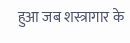हुआ जब शस्त्रागार के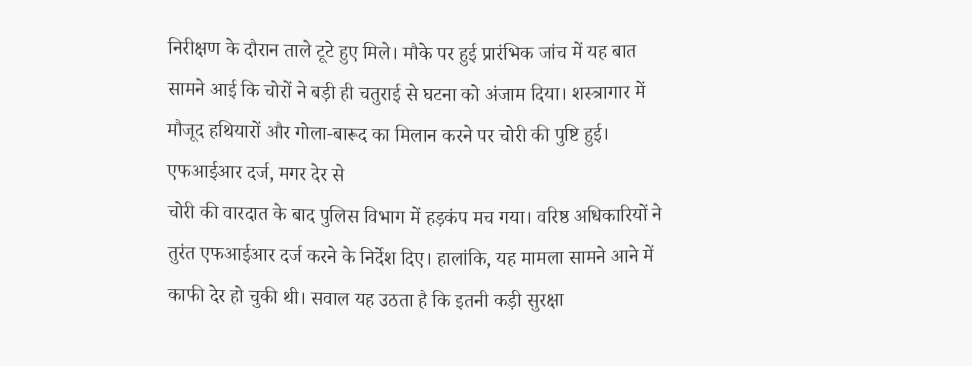निरीक्षण के दौरान ताले टूटे हुए मिले। मौके पर हुई प्रारंभिक जांच में यह बात सामने आई कि चोरों ने बड़ी ही चतुराई से घटना को अंजाम दिया। शस्त्रागार में मौजूद हथियारों और गोला-बारूद का मिलान करने पर चोरी की पुष्टि हुई।
एफआईआर दर्ज, मगर देर से
चोरी की वारदात के बाद पुलिस विभाग में हड़कंप मच गया। वरिष्ठ अधिकारियों ने तुरंत एफआईआर दर्ज करने के निर्देश दिए। हालांकि, यह मामला सामने आने में काफी देर हो चुकी थी। सवाल यह उठता है कि इतनी कड़ी सुरक्षा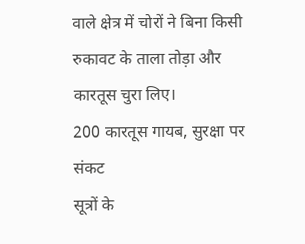वाले क्षेत्र में चोरों ने बिना किसी रुकावट के ताला तोड़ा और कारतूस चुरा लिए।
200 कारतूस गायब, सुरक्षा पर संकट
सूत्रों के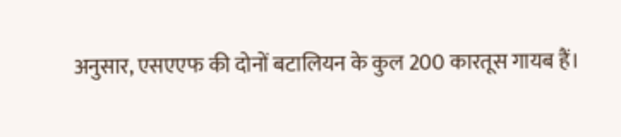अनुसार, एसएएफ की दोनों बटालियन के कुल 200 कारतूस गायब हैं।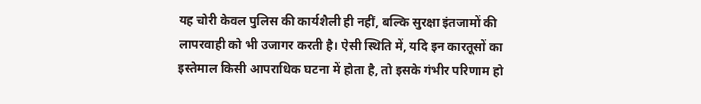यह चोरी केवल पुलिस की कार्यशैली ही नहीं, बल्कि सुरक्षा इंतजामों की लापरवाही को भी उजागर करती है। ऐसी स्थिति में, यदि इन कारतूसों का इस्तेमाल किसी आपराधिक घटना में होता है, तो इसके गंभीर परिणाम हो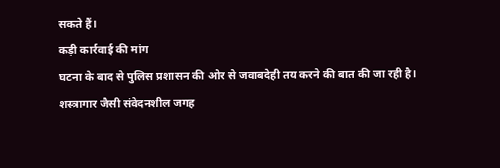सकते हैं।
कड़ी कार्रवाई की मांग
घटना के बाद से पुलिस प्रशासन की ओर से जवाबदेही तय करने की बात की जा रही है। शस्त्रागार जैसी संवेदनशील जगह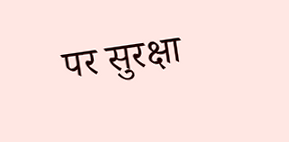पर सुरक्षा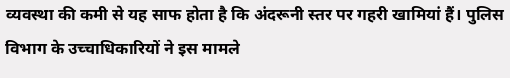व्यवस्था की कमी से यह साफ होता है कि अंदरूनी स्तर पर गहरी खामियां हैं। पुलिस विभाग के उच्चाधिकारियों ने इस मामले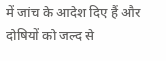में जांच के आदेश दिए हैं और दोषियों को जल्द से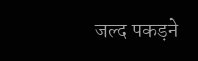जल्द पकड़ने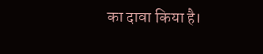का दावा किया है।